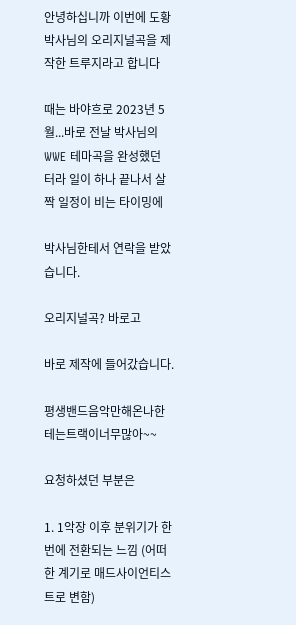안녕하십니까 이번에 도황박사님의 오리지널곡을 제작한 트루지라고 합니다

때는 바야흐로 2023년 5월...바로 전날 박사님의 WWE 테마곡을 완성했던 터라 일이 하나 끝나서 살짝 일정이 비는 타이밍에

박사님한테서 연락을 받았습니다.

오리지널곡? 바로고

바로 제작에 들어갔습니다.

평생밴드음악만해온나한테는트랙이너무많아~~

요청하셨던 부분은

1. 1악장 이후 분위기가 한번에 전환되는 느낌 (어떠한 계기로 매드사이언티스트로 변함)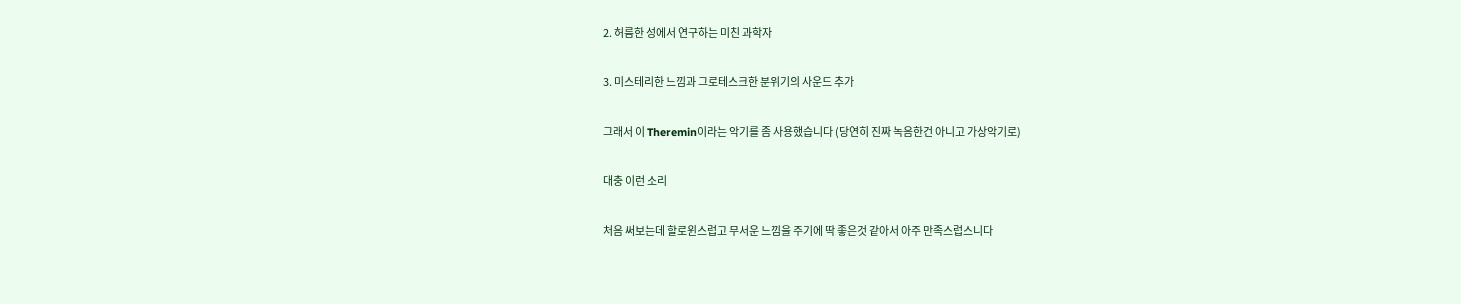2. 허름한 성에서 연구하는 미친 과학자

3. 미스테리한 느낌과 그로테스크한 분위기의 사운드 추가

그래서 이 Theremin이라는 악기를 좀 사용했습니다 (당연히 진짜 녹음한건 아니고 가상악기로)

대충 이런 소리

처음 써보는데 할로윈스럽고 무서운 느낌을 주기에 딱 좋은것 같아서 아주 만족스럽스니다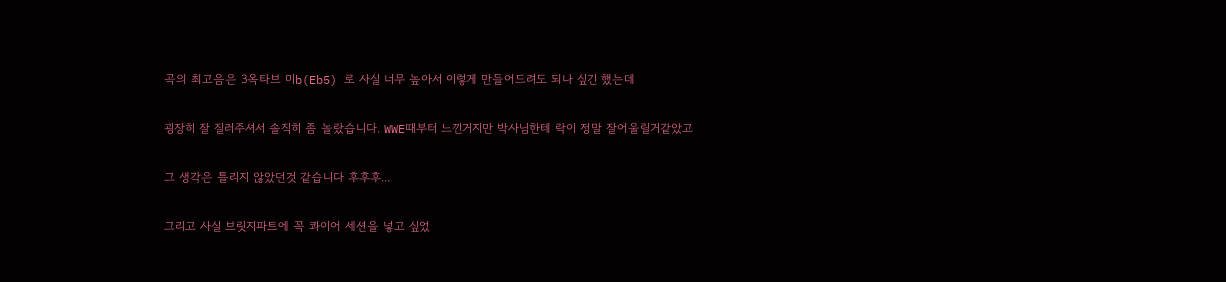곡의 최고음은 3옥타브 미b(Eb5) 로 사실 너무 높아서 이렇게 만들어드려도 되나 싶긴 했는데

굉장히 잘 질러주셔서 솔직히 좀 놀랐습니다. WWE때부터 느낀거지만 박사님한테 락이 정말 잘어울릴거같았고

그 생각은 틀리지 않았던것 같습니다 후후후...

그리고 사실 브릿지파트에 꼭 콰이어 세션을 넣고 싶었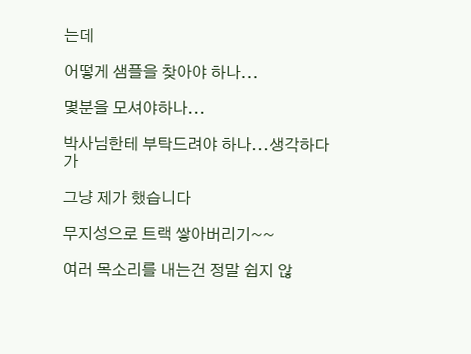는데

어떻게 샘플을 찾아야 하나...

몇분을 모셔야하나...

박사님한테 부탁드려야 하나...생각하다가

그냥 제가 했습니다

무지성으로 트랙 쌓아버리기~~

여러 목소리를 내는건 정말 쉽지 않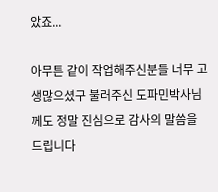았죠...

아무튼 같이 작업해주신분들 너무 고생많으셨구 불러주신 도파민박사님께도 정말 진심으로 감사의 말씀을 드립니다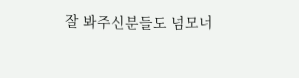잘 봐주신분들도 넘모너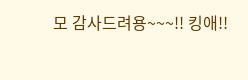모 감사드려용~~~!! 킹애!!